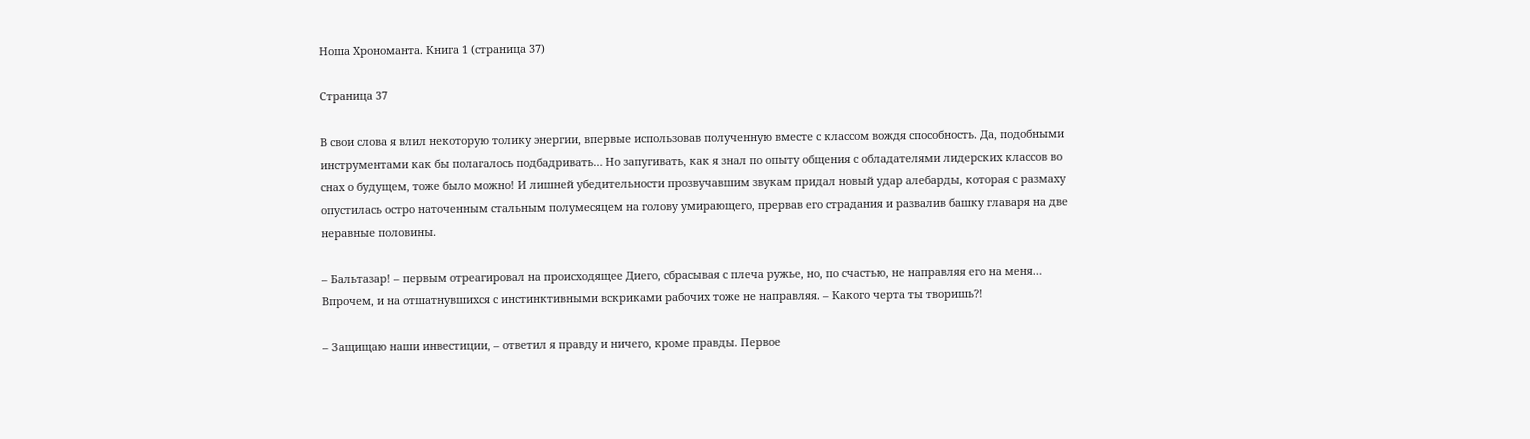Ноша Хрономанта. Книга 1 (страница 37)

Страница 37

В свои слова я влил некоторую толику энергии, впервые использовав полученную вместе с классом вождя способность. Да, подобными инструментами как бы полагалось подбадривать… Но запугивать, как я знал по опыту общения с обладателями лидерских классов во снах о будущем, тоже было можно! И лишней убедительности прозвучавшим звукам придал новый удар алебарды, которая с размаху опустилась остро наточенным стальным полумесяцем на голову умирающего, прервав его страдания и развалив башку главаря на две неравные половины.

– Бальтазар! – первым отреагировал на происходящее Диего, сбрасывая с плеча ружье, но, по счастью, не направляя его на меня… Впрочем, и на отшатнувшихся с инстинктивными вскриками рабочих тоже не направляя. – Какого черта ты творишь?!

– Защищаю наши инвестиции, – ответил я правду и ничего, кроме правды. Первое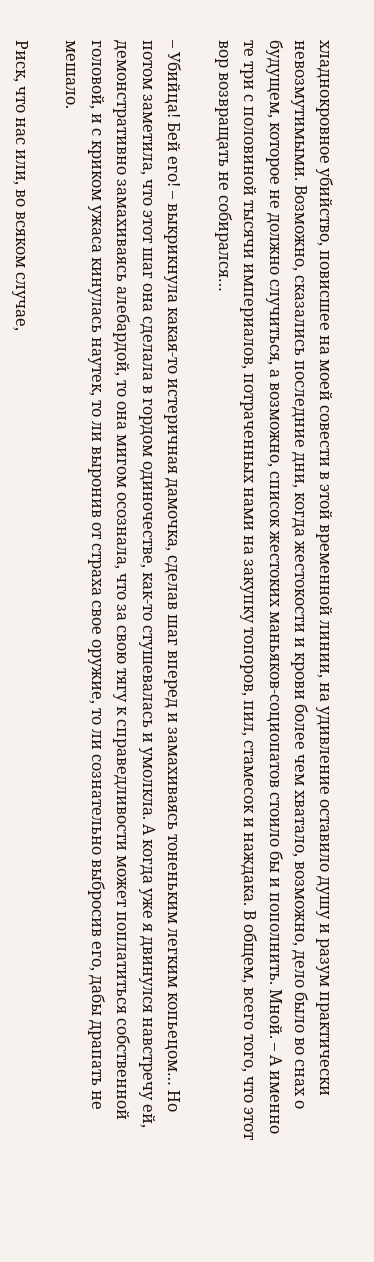хладнокровное убийство, повисшее на моей совести в этой временной линии, на удивление оставило душу и разум практически невозмутимыми. Возможно, сказались последние дни, когда жестокости и крови более чем хватало, возможно, дело было во снах о будущем, которое не должно случиться, а возможно, список жестоких маньяков-социопатов стоило бы и пополнить. Мной. – А именно те три с половиной тысячи империалов, потраченных нами на закупку топоров, пил, стамесок и наждака. В общем, всего того, что этот вор возвращать не собирался…

– Убийца! Бей его! – выкрикнула какая-то истеричная дамочка, сделав шаг вперед и замахиваясь тоненьким легким копьецом… Но потом заметила, что этот шаг она сделала в гордом одиночестве, как-то стушевалась и умолкла. А когда уже я двинулся навстречу ей, демонстративно замахиваясь алебардой, то она мигом осознала, что за свою тягу к справедливости может поплатиться собственной головой, и с криком ужаса кинулась наутек, то ли выронив от страха свое оружие, то ли сознательно выбросив его, дабы драпать не мешало.

Риск, что нас или, во всяком случае,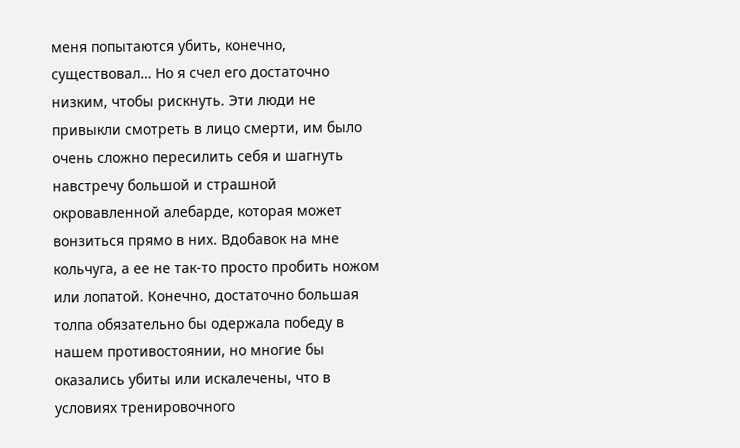меня попытаются убить, конечно, существовал… Но я счел его достаточно низким, чтобы рискнуть. Эти люди не привыкли смотреть в лицо смерти, им было очень сложно пересилить себя и шагнуть навстречу большой и страшной окровавленной алебарде, которая может вонзиться прямо в них. Вдобавок на мне кольчуга, а ее не так-то просто пробить ножом или лопатой. Конечно, достаточно большая толпа обязательно бы одержала победу в нашем противостоянии, но многие бы оказались убиты или искалечены, что в условиях тренировочного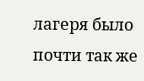лагеря было почти так же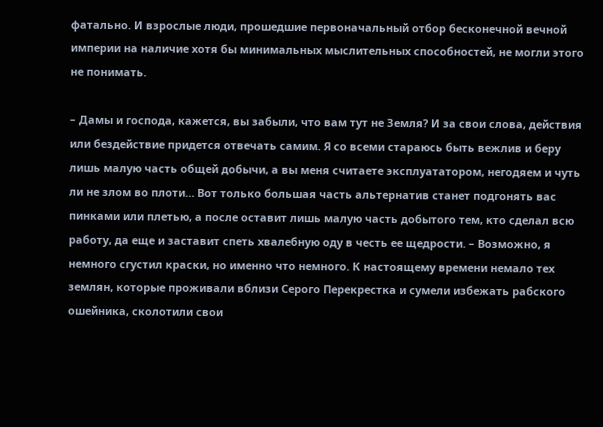фатально. И взрослые люди, прошедшие первоначальный отбор бесконечной вечной империи на наличие хотя бы минимальных мыслительных способностей, не могли этого не понимать.

– Дамы и господа, кажется, вы забыли, что вам тут не Земля? И за свои слова, действия или бездействие придется отвечать самим. Я со всеми стараюсь быть вежлив и беру лишь малую часть общей добычи, а вы меня считаете эксплуататором, негодяем и чуть ли не злом во плоти… Вот только большая часть альтернатив станет подгонять вас пинками или плетью, а после оставит лишь малую часть добытого тем, кто сделал всю работу, да еще и заставит спеть хвалебную оду в честь ее щедрости. – Возможно, я немного сгустил краски, но именно что немного. К настоящему времени немало тех землян, которые проживали вблизи Серого Перекрестка и сумели избежать рабского ошейника, сколотили свои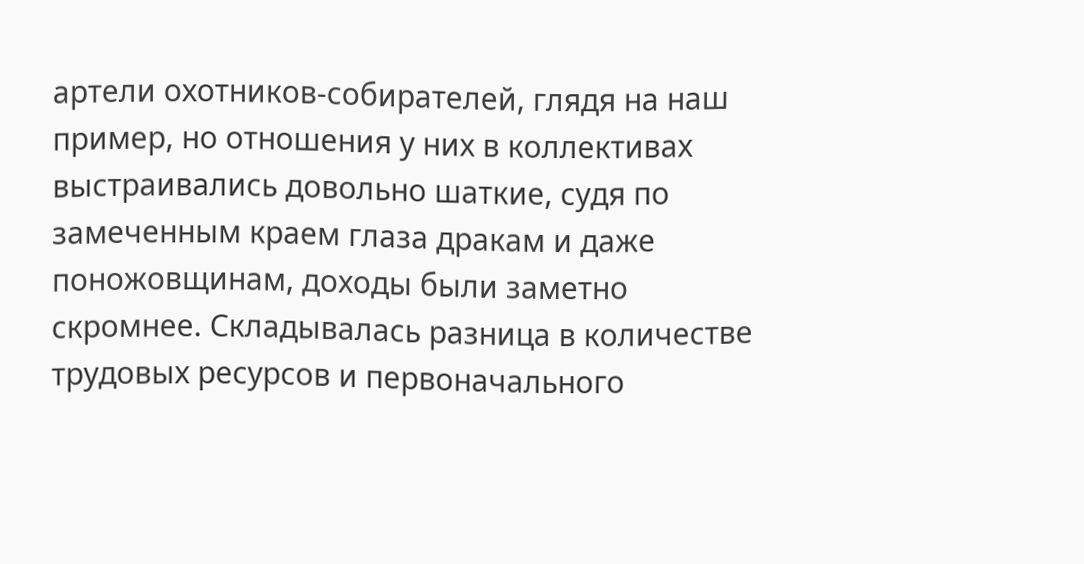артели охотников-собирателей, глядя на наш пример, но отношения у них в коллективах выстраивались довольно шаткие, судя по замеченным краем глаза дракам и даже поножовщинам, доходы были заметно скромнее. Складывалась разница в количестве трудовых ресурсов и первоначального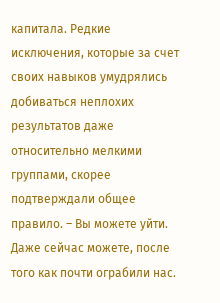капитала. Редкие исключения, которые за счет своих навыков умудрялись добиваться неплохих результатов даже относительно мелкими группами, скорее подтверждали общее правило. – Вы можете уйти. Даже сейчас можете, после того как почти ограбили нас.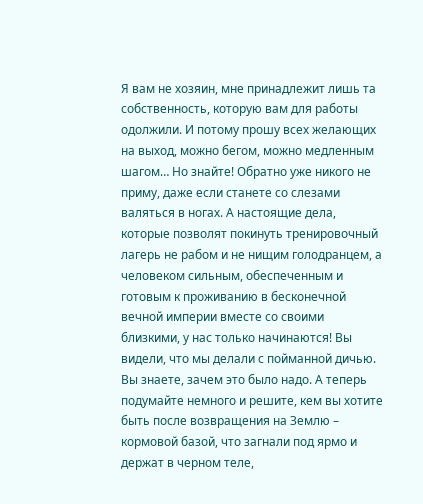Я вам не хозяин, мне принадлежит лишь та собственность, которую вам для работы одолжили. И потому прошу всех желающих на выход, можно бегом, можно медленным шагом… Но знайте! Обратно уже никого не приму, даже если станете со слезами валяться в ногах. А настоящие дела, которые позволят покинуть тренировочный лагерь не рабом и не нищим голодранцем, а человеком сильным, обеспеченным и готовым к проживанию в бесконечной вечной империи вместе со своими близкими, у нас только начинаются! Вы видели, что мы делали с пойманной дичью. Вы знаете, зачем это было надо. А теперь подумайте немного и решите, кем вы хотите быть после возвращения на Землю – кормовой базой, что загнали под ярмо и держат в черном теле,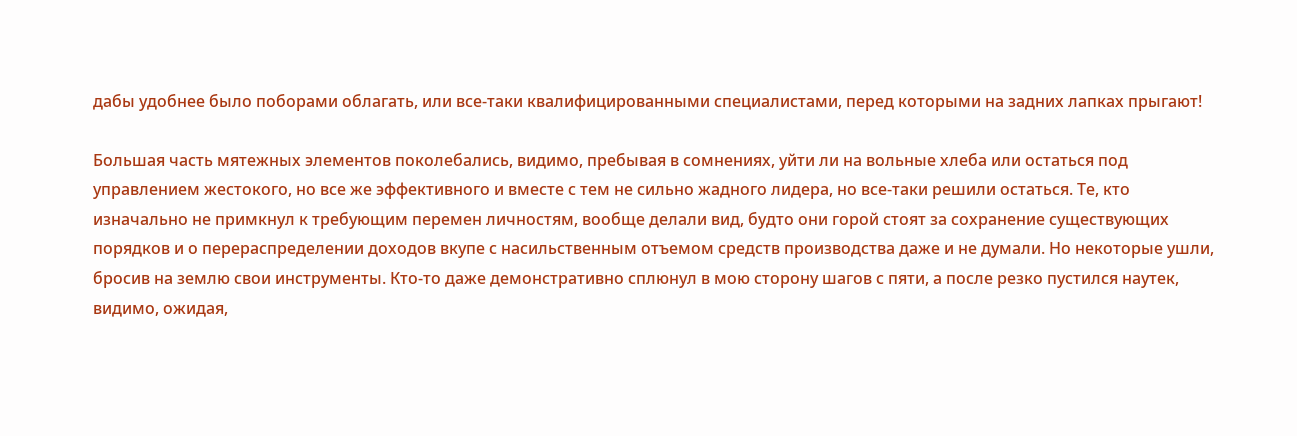дабы удобнее было поборами облагать, или все-таки квалифицированными специалистами, перед которыми на задних лапках прыгают!

Большая часть мятежных элементов поколебались, видимо, пребывая в сомнениях, уйти ли на вольные хлеба или остаться под управлением жестокого, но все же эффективного и вместе с тем не сильно жадного лидера, но все-таки решили остаться. Те, кто изначально не примкнул к требующим перемен личностям, вообще делали вид, будто они горой стоят за сохранение существующих порядков и о перераспределении доходов вкупе с насильственным отъемом средств производства даже и не думали. Но некоторые ушли, бросив на землю свои инструменты. Кто-то даже демонстративно сплюнул в мою сторону шагов с пяти, а после резко пустился наутек, видимо, ожидая,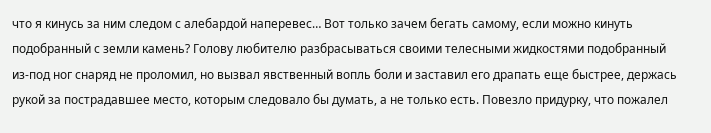что я кинусь за ним следом с алебардой наперевес… Вот только зачем бегать самому, если можно кинуть подобранный с земли камень? Голову любителю разбрасываться своими телесными жидкостями подобранный из-под ног снаряд не проломил, но вызвал явственный вопль боли и заставил его драпать еще быстрее, держась рукой за пострадавшее место, которым следовало бы думать, а не только есть. Повезло придурку, что пожалел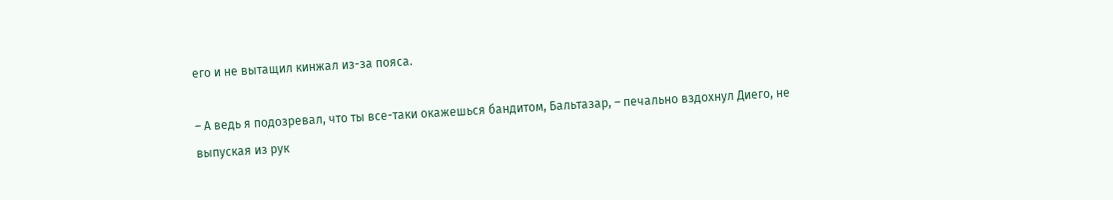его и не вытащил кинжал из-за пояса.

– А ведь я подозревал, что ты все-таки окажешься бандитом, Бальтазар, – печально вздохнул Диего, не выпуская из рук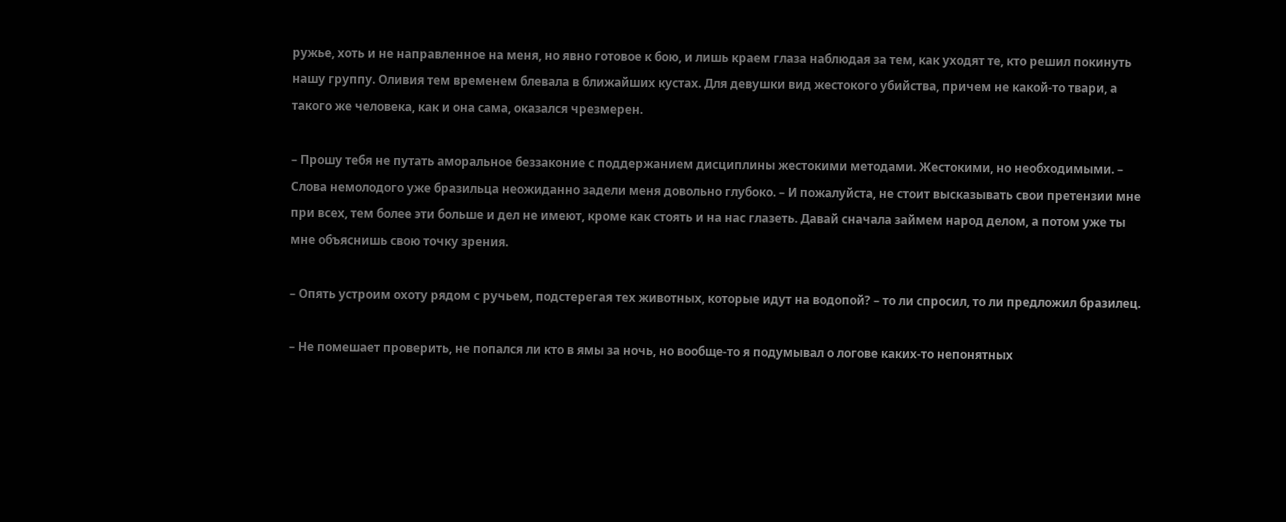ружье, хоть и не направленное на меня, но явно готовое к бою, и лишь краем глаза наблюдая за тем, как уходят те, кто решил покинуть нашу группу. Оливия тем временем блевала в ближайших кустах. Для девушки вид жестокого убийства, причем не какой-то твари, а такого же человека, как и она сама, оказался чрезмерен.

– Прошу тебя не путать аморальное беззаконие с поддержанием дисциплины жестокими методами. Жестокими, но необходимыми. – Слова немолодого уже бразильца неожиданно задели меня довольно глубоко. – И пожалуйста, не стоит высказывать свои претензии мне при всех, тем более эти больше и дел не имеют, кроме как стоять и на нас глазеть. Давай сначала займем народ делом, а потом уже ты мне объяснишь свою точку зрения.

– Опять устроим охоту рядом с ручьем, подстерегая тех животных, которые идут на водопой? – то ли спросил, то ли предложил бразилец.

– Не помешает проверить, не попался ли кто в ямы за ночь, но вообще-то я подумывал о логове каких-то непонятных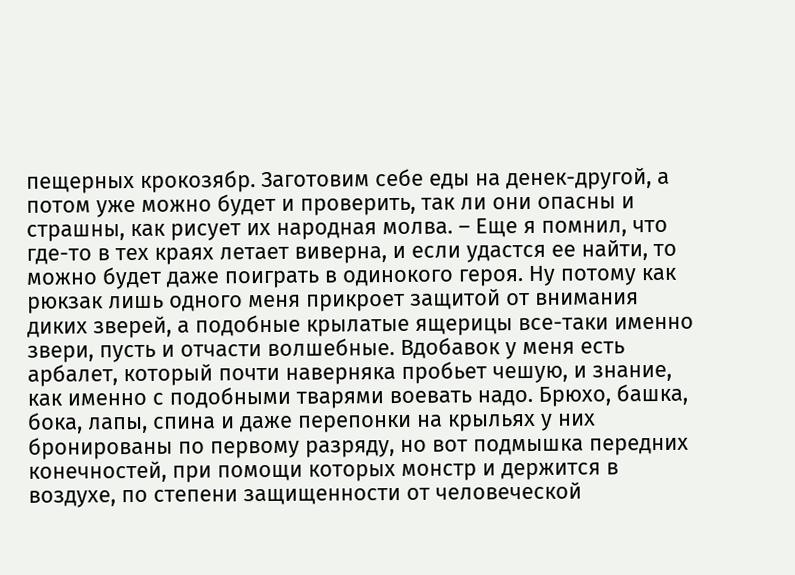пещерных крокозябр. Заготовим себе еды на денек-другой, а потом уже можно будет и проверить, так ли они опасны и страшны, как рисует их народная молва. – Еще я помнил, что где-то в тех краях летает виверна, и если удастся ее найти, то можно будет даже поиграть в одинокого героя. Ну потому как рюкзак лишь одного меня прикроет защитой от внимания диких зверей, а подобные крылатые ящерицы все-таки именно звери, пусть и отчасти волшебные. Вдобавок у меня есть арбалет, который почти наверняка пробьет чешую, и знание, как именно с подобными тварями воевать надо. Брюхо, башка, бока, лапы, спина и даже перепонки на крыльях у них бронированы по первому разряду, но вот подмышка передних конечностей, при помощи которых монстр и держится в воздухе, по степени защищенности от человеческой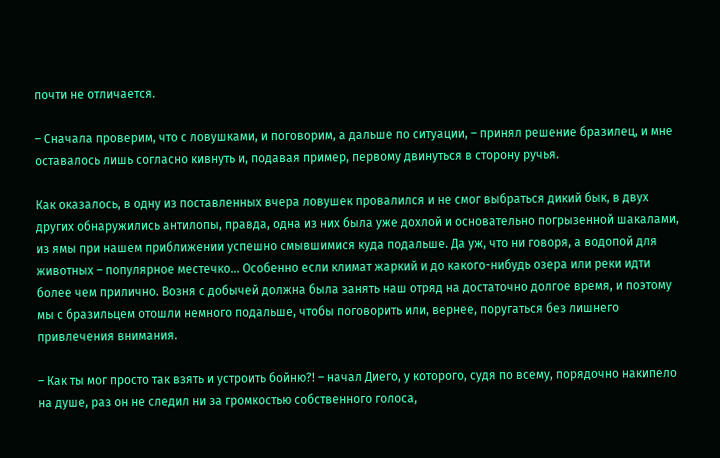почти не отличается.

– Сначала проверим, что с ловушками, и поговорим, а дальше по ситуации, – принял решение бразилец, и мне оставалось лишь согласно кивнуть и, подавая пример, первому двинуться в сторону ручья.

Как оказалось, в одну из поставленных вчера ловушек провалился и не смог выбраться дикий бык, в двух других обнаружились антилопы, правда, одна из них была уже дохлой и основательно погрызенной шакалами, из ямы при нашем приближении успешно смывшимися куда подальше. Да уж, что ни говоря, а водопой для животных – популярное местечко… Особенно если климат жаркий и до какого-нибудь озера или реки идти более чем прилично. Возня с добычей должна была занять наш отряд на достаточно долгое время, и поэтому мы с бразильцем отошли немного подальше, чтобы поговорить или, вернее, поругаться без лишнего привлечения внимания.

– Как ты мог просто так взять и устроить бойню?! – начал Диего, у которого, судя по всему, порядочно накипело на душе, раз он не следил ни за громкостью собственного голоса,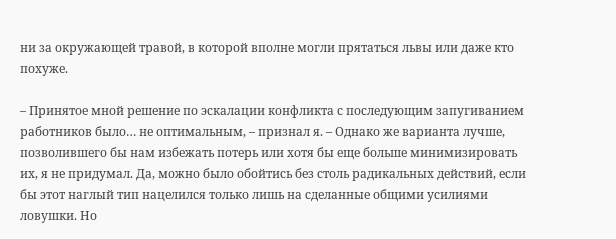ни за окружающей травой, в которой вполне могли прятаться львы или даже кто похуже.

– Принятое мной решение по эскалации конфликта с последующим запугиванием работников было… не оптимальным, – признал я. – Однако же варианта лучше, позволившего бы нам избежать потерь или хотя бы еще больше минимизировать их, я не придумал. Да, можно было обойтись без столь радикальных действий, если бы этот наглый тип нацелился только лишь на сделанные общими усилиями ловушки. Но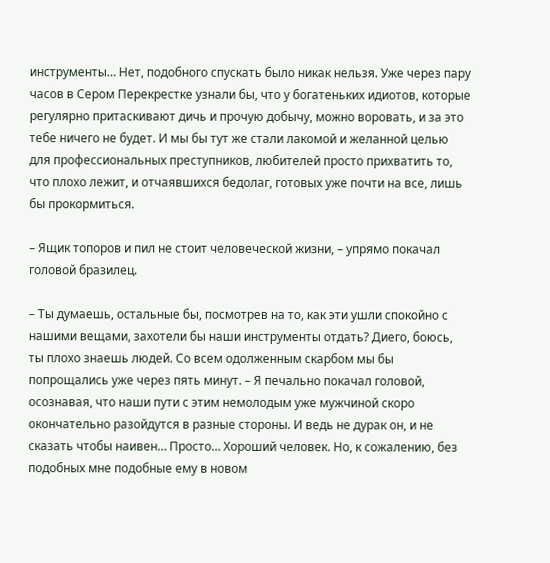инструменты… Нет, подобного спускать было никак нельзя. Уже через пару часов в Сером Перекрестке узнали бы, что у богатеньких идиотов, которые регулярно притаскивают дичь и прочую добычу, можно воровать, и за это тебе ничего не будет. И мы бы тут же стали лакомой и желанной целью для профессиональных преступников, любителей просто прихватить то, что плохо лежит, и отчаявшихся бедолаг, готовых уже почти на все, лишь бы прокормиться.

– Ящик топоров и пил не стоит человеческой жизни, – упрямо покачал головой бразилец.

– Ты думаешь, остальные бы, посмотрев на то, как эти ушли спокойно с нашими вещами, захотели бы наши инструменты отдать? Диего, боюсь, ты плохо знаешь людей. Со всем одолженным скарбом мы бы попрощались уже через пять минут. – Я печально покачал головой, осознавая, что наши пути с этим немолодым уже мужчиной скоро окончательно разойдутся в разные стороны. И ведь не дурак он, и не сказать чтобы наивен… Просто… Хороший человек. Но, к сожалению, без подобных мне подобные ему в новом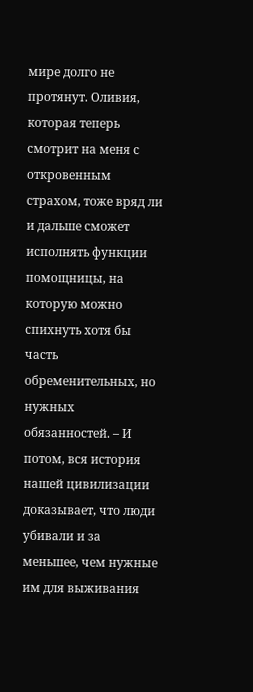мире долго не протянут. Оливия, которая теперь смотрит на меня с откровенным страхом, тоже вряд ли и дальше сможет исполнять функции помощницы, на которую можно спихнуть хотя бы часть обременительных, но нужных обязанностей. – И потом, вся история нашей цивилизации доказывает, что люди убивали и за меньшее, чем нужные им для выживания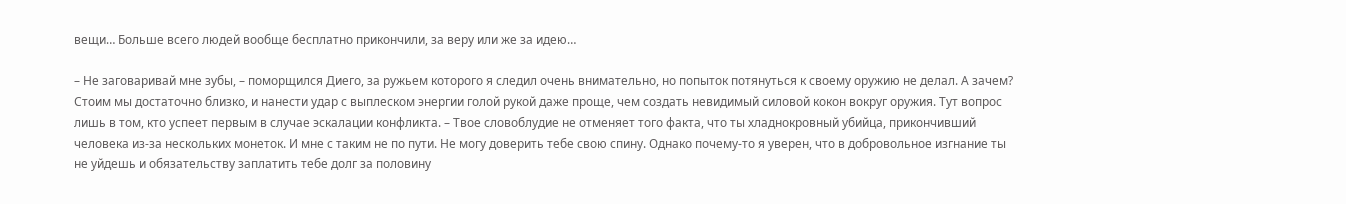вещи… Больше всего людей вообще бесплатно прикончили, за веру или же за идею…

– Не заговаривай мне зубы, – поморщился Диего, за ружьем которого я следил очень внимательно, но попыток потянуться к своему оружию не делал. А зачем? Стоим мы достаточно близко, и нанести удар с выплеском энергии голой рукой даже проще, чем создать невидимый силовой кокон вокруг оружия. Тут вопрос лишь в том, кто успеет первым в случае эскалации конфликта. – Твое словоблудие не отменяет того факта, что ты хладнокровный убийца, прикончивший человека из-за нескольких монеток. И мне с таким не по пути. Не могу доверить тебе свою спину. Однако почему-то я уверен, что в добровольное изгнание ты не уйдешь и обязательству заплатить тебе долг за половину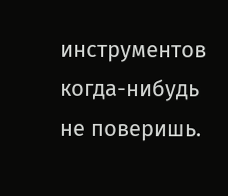инструментов когда-нибудь не поверишь.